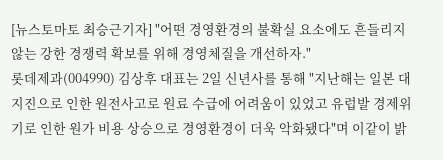[뉴스토마토 최승근기자] "어떤 경영환경의 불확실 요소에도 흔들리지 않는 강한 경쟁력 확보를 위해 경영체질을 개선하자."
롯데제과(004990) 김상후 대표는 2일 신년사를 통해 "지난해는 일본 대지진으로 인한 원전사고로 원료 수급에 어려움이 있었고 유럽발 경제위기로 인한 원가 비용 상승으로 경영환경이 더욱 악화됐다"며 이같이 밝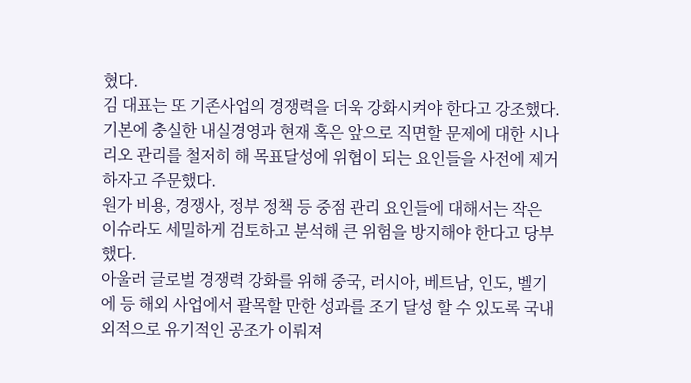혔다.
김 대표는 또 기존사업의 경쟁력을 더욱 강화시켜야 한다고 강조했다.
기본에 충실한 내실경영과 현재 혹은 앞으로 직면할 문제에 대한 시나리오 관리를 철저히 해 목표달성에 위협이 되는 요인들을 사전에 제거하자고 주문했다.
원가 비용, 경쟁사, 정부 정책 등 중점 관리 요인들에 대해서는 작은 이슈라도 세밀하게 검토하고 분석해 큰 위험을 방지해야 한다고 당부했다.
아울러 글로벌 경쟁력 강화를 위해 중국, 러시아, 베트남, 인도, 벨기에 등 해외 사업에서 괄목할 만한 성과를 조기 달성 할 수 있도록 국내외적으로 유기적인 공조가 이뤄져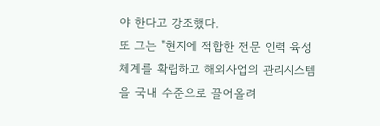야 한다고 강조했다.
또 그는 "현지에 적합한 전문 인력 육성체계를 확립하고 해외사업의 관리시스템을 국내 수준으로 끌어올려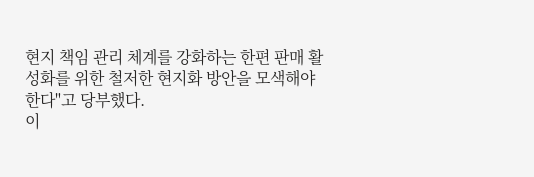현지 책임 관리 체계를 강화하는 한편 판매 활성화를 위한 철저한 현지화 방안을 모색해야 한다"고 당부했다.
이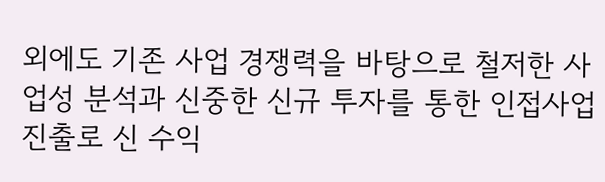외에도 기존 사업 경쟁력을 바탕으로 철저한 사업성 분석과 신중한 신규 투자를 통한 인접사업 진출로 신 수익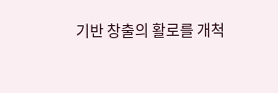기반 창출의 활로를 개척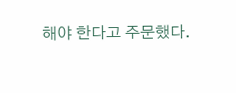해야 한다고 주문했다.